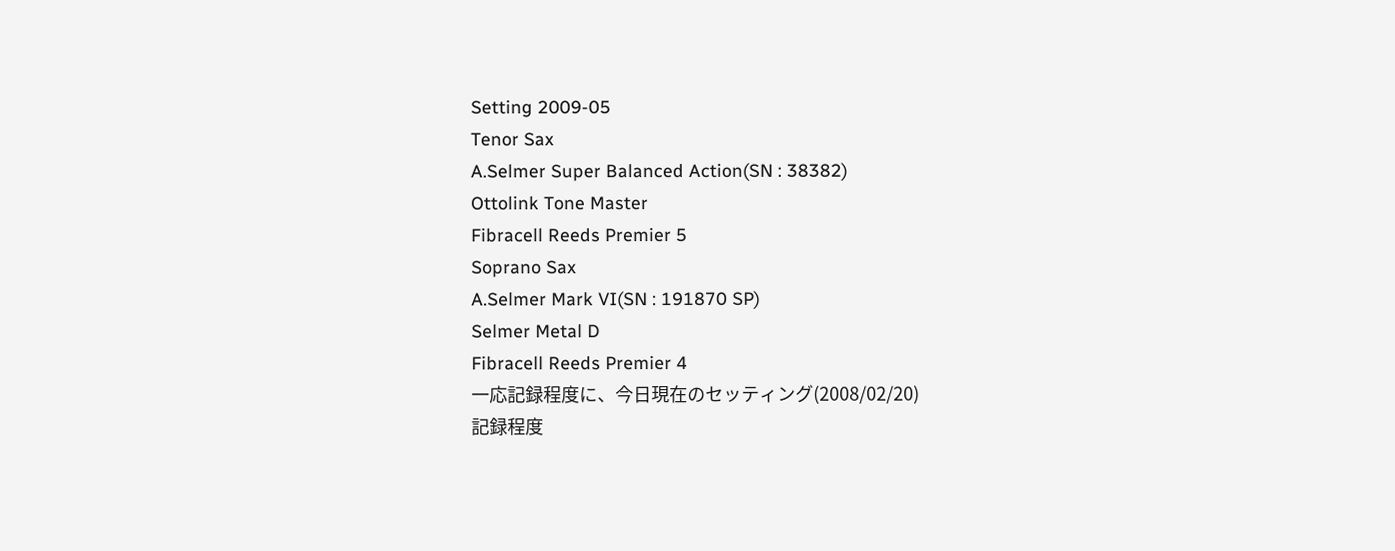Setting 2009-05
Tenor Sax
A.Selmer Super Balanced Action(SN : 38382)
Ottolink Tone Master
Fibracell Reeds Premier 5
Soprano Sax
A.Selmer Mark VI(SN : 191870 SP)
Selmer Metal D
Fibracell Reeds Premier 4
一応記録程度に、今日現在のセッティング(2008/02/20)
記録程度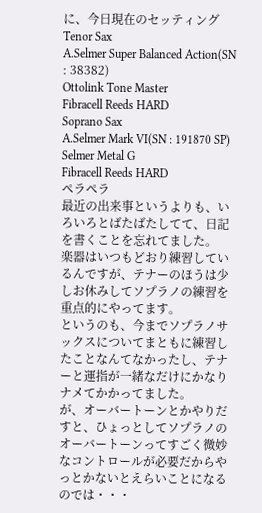に、今日現在のセッティング
Tenor Sax
A.Selmer Super Balanced Action(SN : 38382)
Ottolink Tone Master
Fibracell Reeds HARD
Soprano Sax
A.Selmer Mark VI(SN : 191870 SP)
Selmer Metal G
Fibracell Reeds HARD
ペラペラ
最近の出来事というよりも、いろいろとばたばたしてて、日記を書くことを忘れてました。
楽器はいつもどおり練習しているんですが、テナーのほうは少しお休みしてソプラノの練習を重点的にやってます。
というのも、今までソプラノサックスについてまともに練習したことなんてなかったし、テナーと運指が一緒なだけにかなりナメてかかってました。
が、オーバートーンとかやりだすと、ひょっとしてソプラノのオーバートーンってすごく微妙なコントロールが必要だからやっとかないとえらいことになるのでは・・・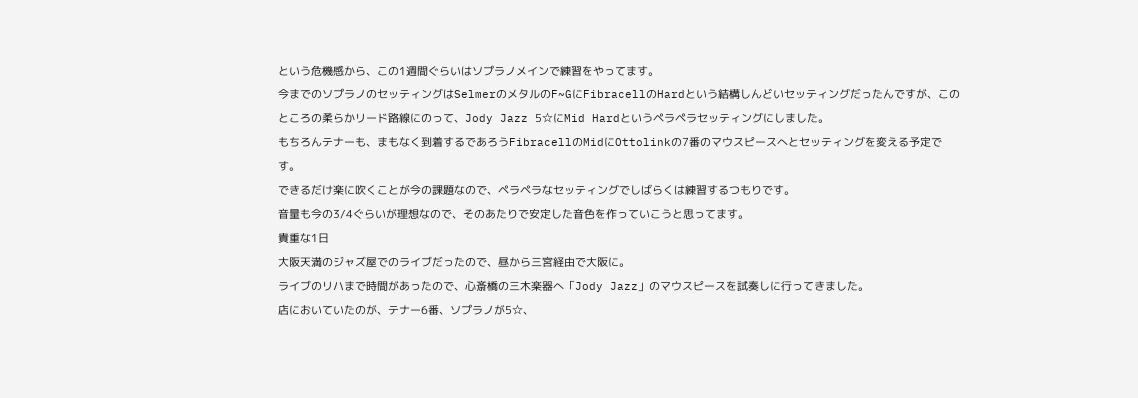という危機感から、この1週間ぐらいはソプラノメインで練習をやってます。
今までのソプラノのセッティングはSelmerのメタルのF~GにFibracellのHardという結構しんどいセッティングだったんですが、このところの柔らかリード路線にのって、Jody Jazz 5☆にMid Hardというペラペラセッティングにしました。
もちろんテナーも、まもなく到着するであろうFibracellのMidにOttolinkの7番のマウスピースへとセッティングを変える予定です。
できるだけ楽に吹くことが今の課題なので、ペラペラなセッティングでしばらくは練習するつもりです。
音量も今の3/4ぐらいが理想なので、そのあたりで安定した音色を作っていこうと思ってます。
貴重な1日
大阪天満のジャズ屋でのライブだったので、昼から三宮経由で大阪に。
ライブのリハまで時間があったので、心斎橋の三木楽器へ「Jody Jazz」のマウスピースを試奏しに行ってきました。
店においていたのが、テナー6番、ソプラノが5☆、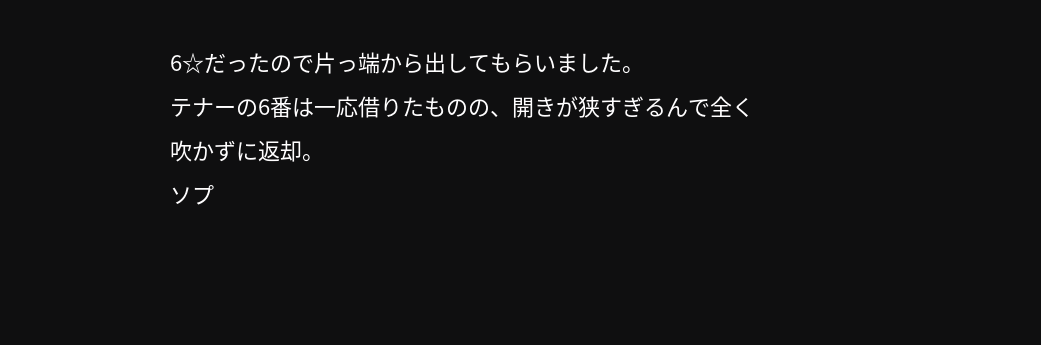6☆だったので片っ端から出してもらいました。
テナーの6番は一応借りたものの、開きが狭すぎるんで全く吹かずに返却。
ソプ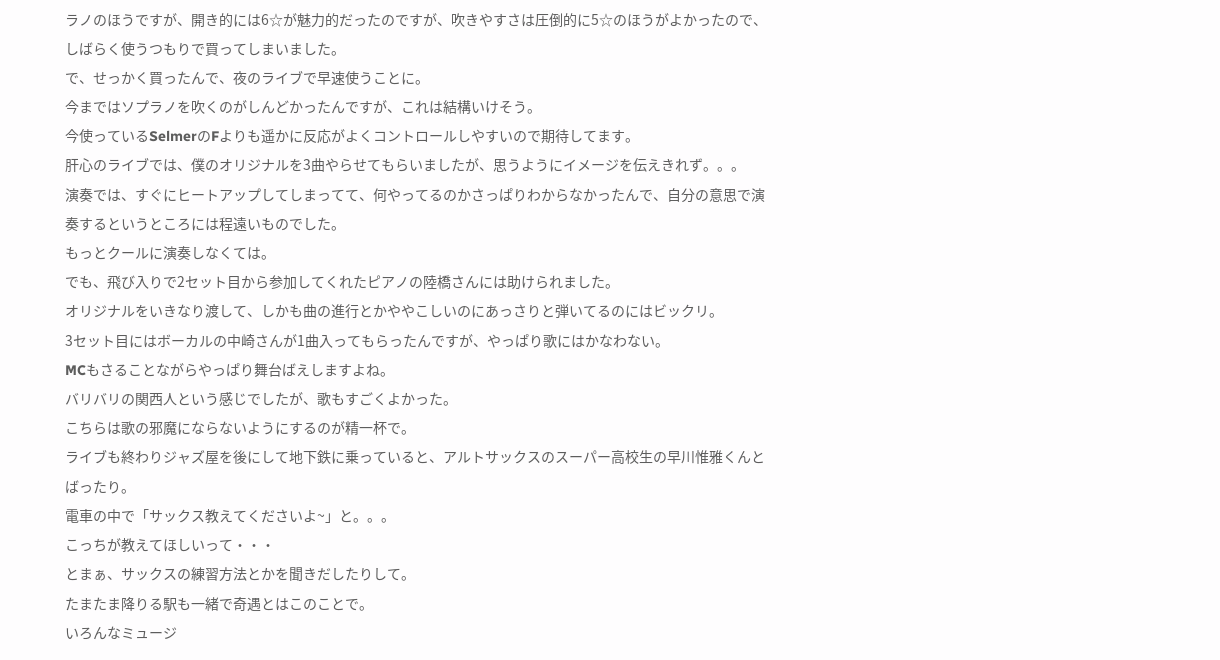ラノのほうですが、開き的には6☆が魅力的だったのですが、吹きやすさは圧倒的に5☆のほうがよかったので、しばらく使うつもりで買ってしまいました。
で、せっかく買ったんで、夜のライブで早速使うことに。
今まではソプラノを吹くのがしんどかったんですが、これは結構いけそう。
今使っているSelmerのFよりも遥かに反応がよくコントロールしやすいので期待してます。
肝心のライブでは、僕のオリジナルを3曲やらせてもらいましたが、思うようにイメージを伝えきれず。。。
演奏では、すぐにヒートアップしてしまってて、何やってるのかさっぱりわからなかったんで、自分の意思で演奏するというところには程遠いものでした。
もっとクールに演奏しなくては。
でも、飛び入りで2セット目から参加してくれたピアノの陸橋さんには助けられました。
オリジナルをいきなり渡して、しかも曲の進行とかややこしいのにあっさりと弾いてるのにはビックリ。
3セット目にはボーカルの中崎さんが1曲入ってもらったんですが、やっぱり歌にはかなわない。
MCもさることながらやっぱり舞台ばえしますよね。
バリバリの関西人という感じでしたが、歌もすごくよかった。
こちらは歌の邪魔にならないようにするのが精一杯で。
ライブも終わりジャズ屋を後にして地下鉄に乗っていると、アルトサックスのスーパー高校生の早川惟雅くんとばったり。
電車の中で「サックス教えてくださいよ~」と。。。
こっちが教えてほしいって・・・
とまぁ、サックスの練習方法とかを聞きだしたりして。
たまたま降りる駅も一緒で奇遇とはこのことで。
いろんなミュージ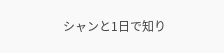シャンと1日で知り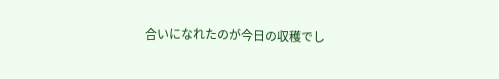合いになれたのが今日の収穫でし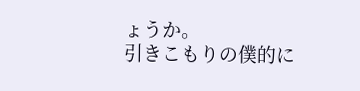ょうか。
引きこもりの僕的に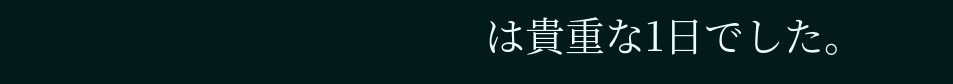は貴重な1日でした。